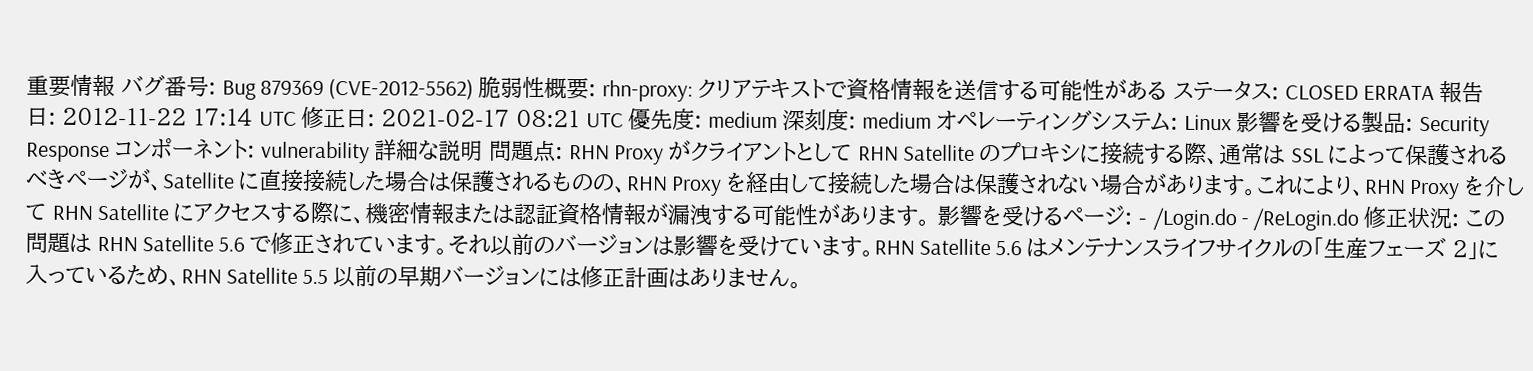重要情報 バグ番号: Bug 879369 (CVE-2012-5562) 脆弱性概要: rhn-proxy: クリアテキストで資格情報を送信する可能性がある ステータス: CLOSED ERRATA 報告日: 2012-11-22 17:14 UTC 修正日: 2021-02-17 08:21 UTC 優先度: medium 深刻度: medium オペレーティングシステム: Linux 影響を受ける製品: Security Response コンポーネント: vulnerability 詳細な説明 問題点: RHN Proxy がクライアントとして RHN Satellite のプロキシに接続する際、通常は SSL によって保護されるべきページが、Satellite に直接接続した場合は保護されるものの、RHN Proxy を経由して接続した場合は保護されない場合があります。これにより、RHN Proxy を介して RHN Satellite にアクセスする際に、機密情報または認証資格情報が漏洩する可能性があります。 影響を受けるページ: - /Login.do - /ReLogin.do 修正状況: この問題は RHN Satellite 5.6 で修正されています。それ以前のバージョンは影響を受けています。RHN Satellite 5.6 はメンテナンスライフサイクルの「生産フェーズ 2」に入っているため、RHN Satellite 5.5 以前の早期バージョンには修正計画はありません。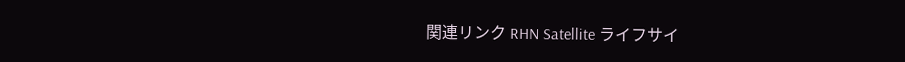関連リンク RHN Satellite ライフサイ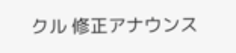クル 修正アナウンス